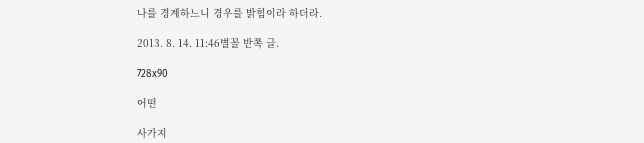나를 경계하느니 경우를 밝힘이라 하더라.

2013. 8. 14. 11:46별꼴 반쪽 글.

728x90

어떤

사가지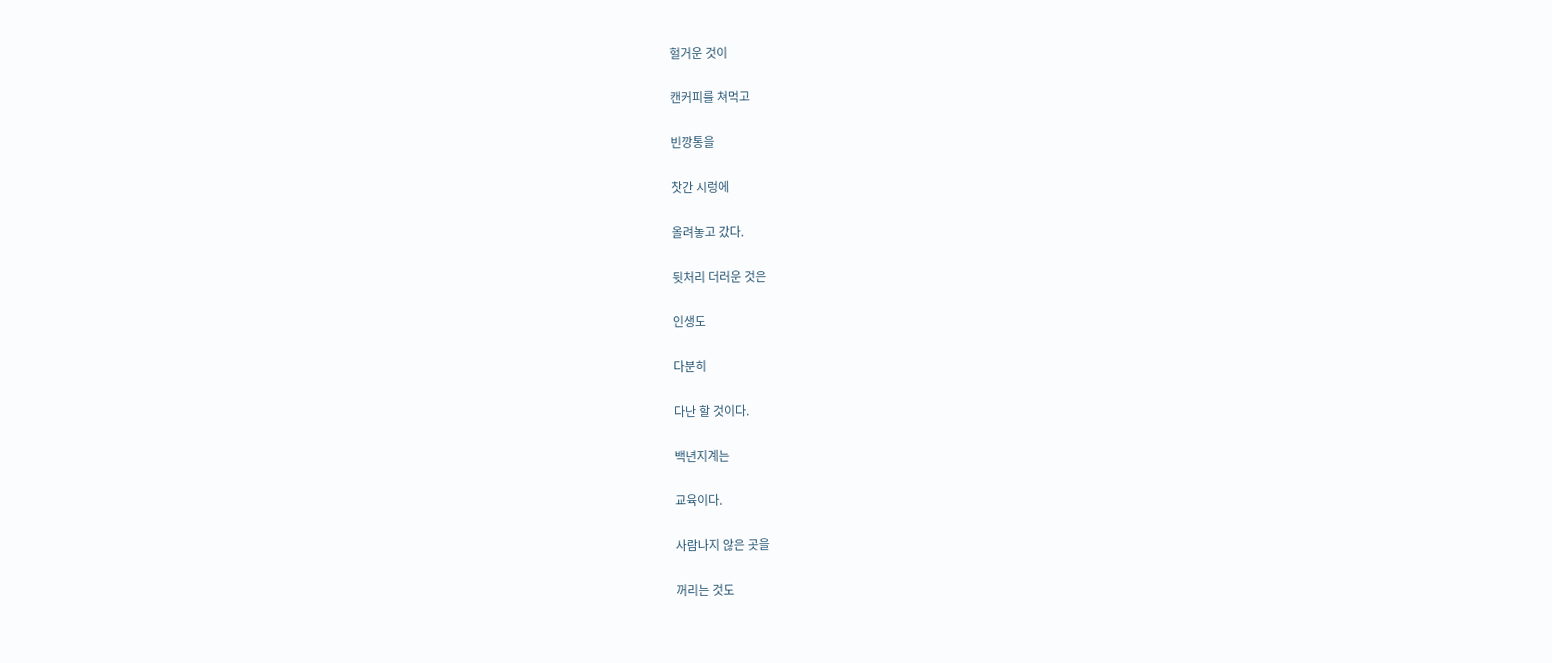헐거운 것이

캔커피를 쳐먹고

빈깡통을

찻간 시렁에

올려놓고 갔다.

뒷처리 더러운 것은

인생도

다분히

다난 할 것이다.

백년지계는

교육이다.

사람나지 않은 곳을

꺼리는 것도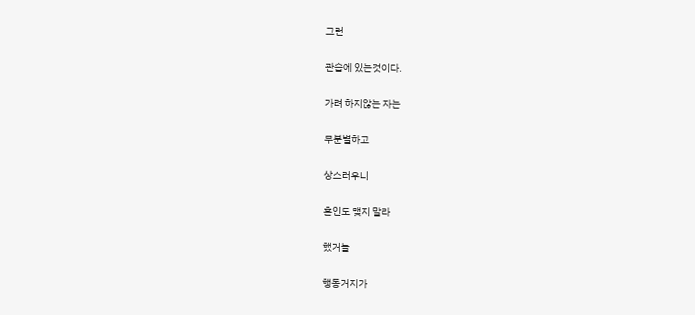그런

관습에 있는것이다.

가려 하지않는 자는

무분별하고

상스러우니

혼인도 맺지 말라

했거늘

행동거지가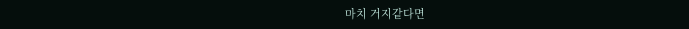마치 거지같다면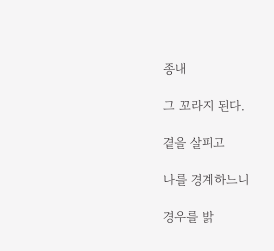종내

그 꼬라지 된다.

곁을 살피고

나를 경계하느니

경우를 밝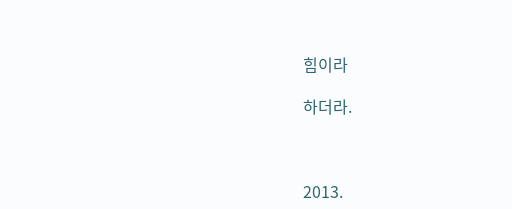힘이라

하더라.



2013.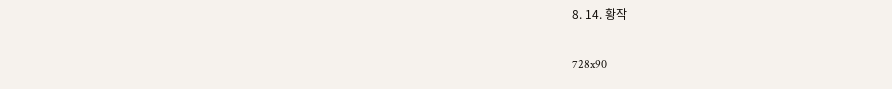8. 14. 황작

728x90